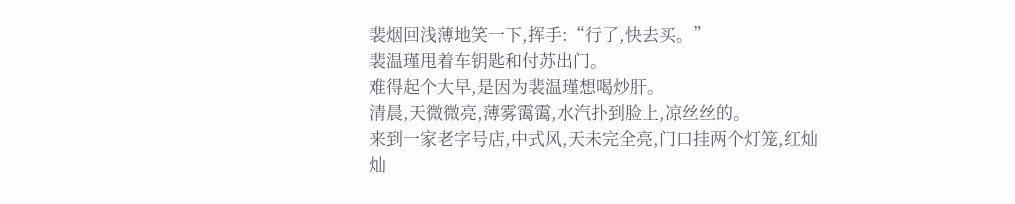裴烟回浅薄地笑一下,挥手:“行了,快去买。”
裴温瑾甩着车钥匙和付苏出门。
难得起个大早,是因为裴温瑾想喝炒肝。
清晨,天微微亮,薄雾霭霭,水汽扑到脸上,凉丝丝的。
来到一家老字号店,中式风,天未完全亮,门口挂两个灯笼,红灿灿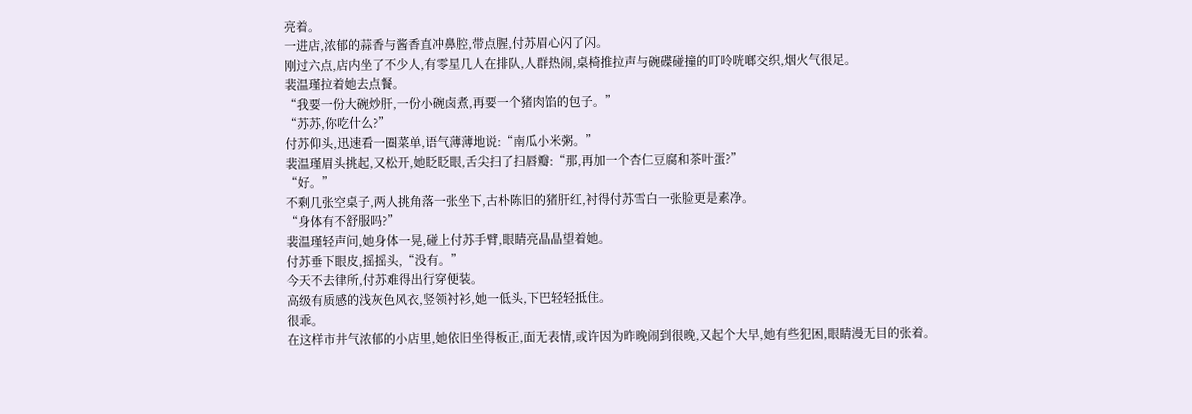亮着。
一进店,浓郁的蒜香与酱香直冲鼻腔,带点腥,付苏眉心闪了闪。
刚过六点,店内坐了不少人,有零星几人在排队,人群热闹,桌椅推拉声与碗碟碰撞的叮呤咣啷交织,烟火气很足。
裴温瑾拉着她去点餐。
“我要一份大碗炒肝,一份小碗卤煮,再要一个猪肉馅的包子。”
“苏苏,你吃什么?”
付苏仰头,迅速看一圈菜单,语气薄薄地说:“南瓜小米粥。”
裴温瑾眉头挑起,又松开,她眨眨眼,舌尖扫了扫唇瓣:“那,再加一个杏仁豆腐和茶叶蛋?”
“好。”
不剩几张空桌子,两人挑角落一张坐下,古朴陈旧的猪肝红,衬得付苏雪白一张脸更是素净。
“身体有不舒服吗?”
裴温瑾轻声问,她身体一晃,碰上付苏手臂,眼睛亮晶晶望着她。
付苏垂下眼皮,摇摇头,“没有。”
今天不去律所,付苏难得出行穿便装。
高级有质感的浅灰色风衣,竖领衬衫,她一低头,下巴轻轻抵住。
很乖。
在这样市井气浓郁的小店里,她依旧坐得板正,面无表情,或许因为昨晚闹到很晚,又起个大早,她有些犯困,眼睛漫无目的张着。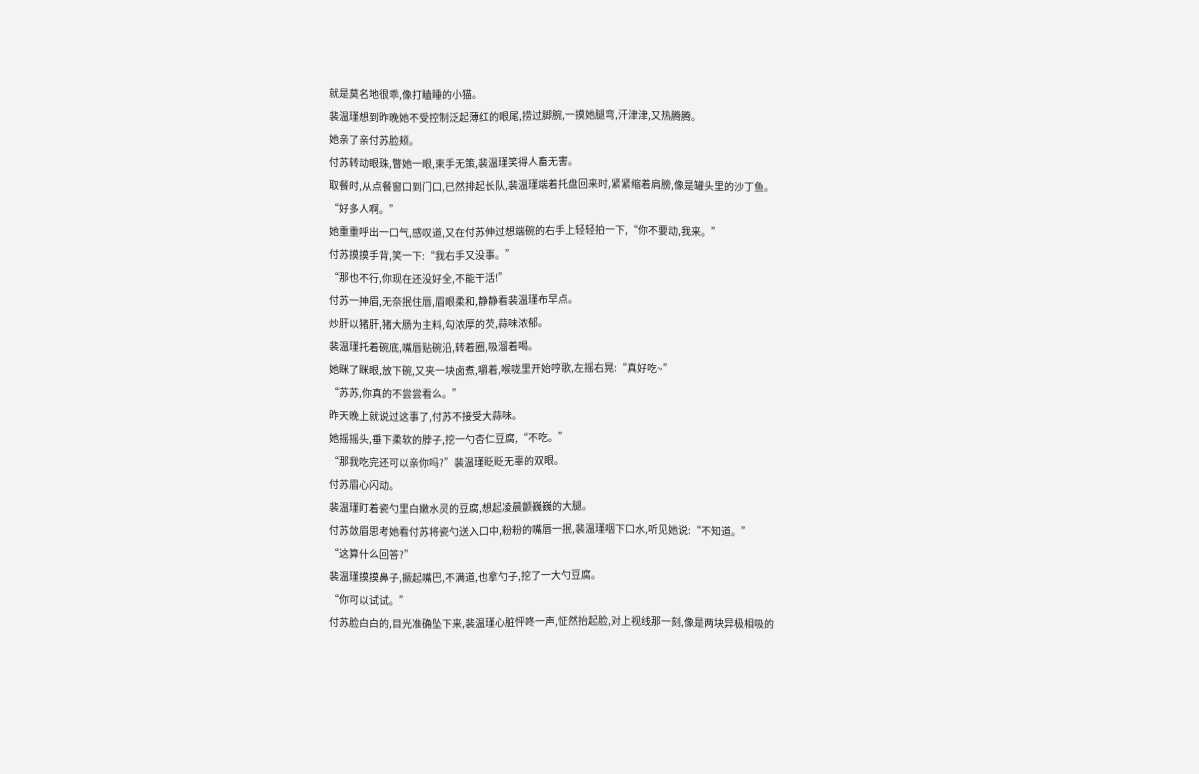就是莫名地很乖,像打瞌睡的小猫。
裴温瑾想到昨晚她不受控制泛起薄红的眼尾,捞过脚腕,一摸她腿弯,汗津津,又热腾腾。
她亲了亲付苏脸颊。
付苏转动眼珠,瞥她一眼,束手无策,裴温瑾笑得人畜无害。
取餐时,从点餐窗口到门口,已然排起长队,裴温瑾端着托盘回来时,紧紧缩着肩膀,像是罐头里的沙丁鱼。
“好多人啊。”
她重重呼出一口气,感叹道,又在付苏伸过想端碗的右手上轻轻拍一下,“你不要动,我来。”
付苏摸摸手背,笑一下:“我右手又没事。”
“那也不行,你现在还没好全,不能干活!”
付苏一抻眉,无奈抿住唇,眉眼柔和,静静看裴温瑾布早点。
炒肝以猪肝,猪大肠为主料,勾浓厚的芡,蒜味浓郁。
裴温瑾托着碗底,嘴唇贴碗沿,转着圈,吸溜着喝。
她眯了眯眼,放下碗,又夹一块卤煮,嚼着,喉咙里开始哼歌,左摇右晃:“真好吃~”
“苏苏,你真的不尝尝看么。”
昨天晚上就说过这事了,付苏不接受大蒜味。
她摇摇头,垂下柔软的脖子,挖一勺杏仁豆腐,“不吃。”
“那我吃完还可以亲你吗?”裴温瑾眨眨无辜的双眼。
付苏眉心闪动。
裴温瑾盯着瓷勺里白嫩水灵的豆腐,想起凌晨颤巍巍的大腿。
付苏敛眉思考她看付苏将瓷勺送入口中,粉粉的嘴唇一抿,裴温瑾咽下口水,听见她说:“不知道。”
“这算什么回答?”
裴温瑾摸摸鼻子,撅起嘴巴,不满道,也拿勺子,挖了一大勺豆腐。
“你可以试试。”
付苏脸白白的,目光准确坠下来,裴温瑾心脏怦咚一声,怔然抬起脸,对上视线那一刻,像是两块异极相吸的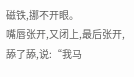磁铁,挪不开眼。
嘴唇张开,又闭上,最后张开,舔了舔,说:“我马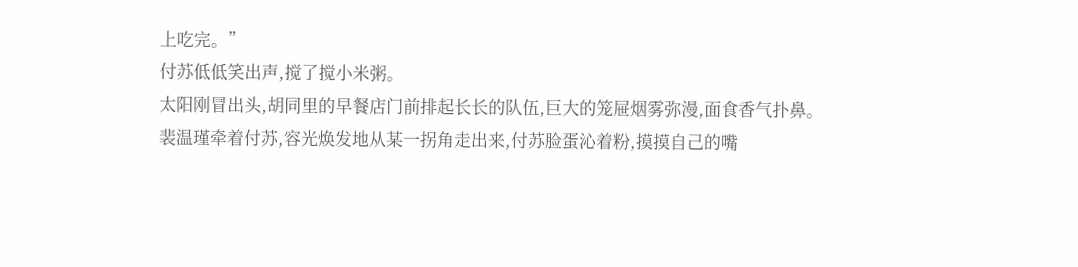上吃完。”
付苏低低笑出声,搅了搅小米粥。
太阳刚冒出头,胡同里的早餐店门前排起长长的队伍,巨大的笼屉烟雾弥漫,面食香气扑鼻。
裴温瑾牵着付苏,容光焕发地从某一拐角走出来,付苏脸蛋沁着粉,摸摸自己的嘴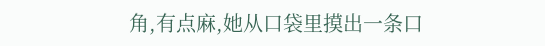角,有点麻,她从口袋里摸出一条口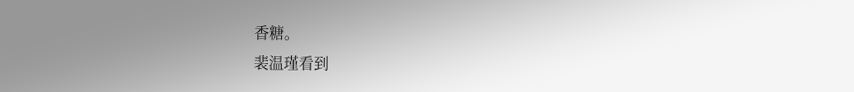香糖。
裴温瑾看到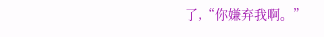了,“你嫌弃我啊。”